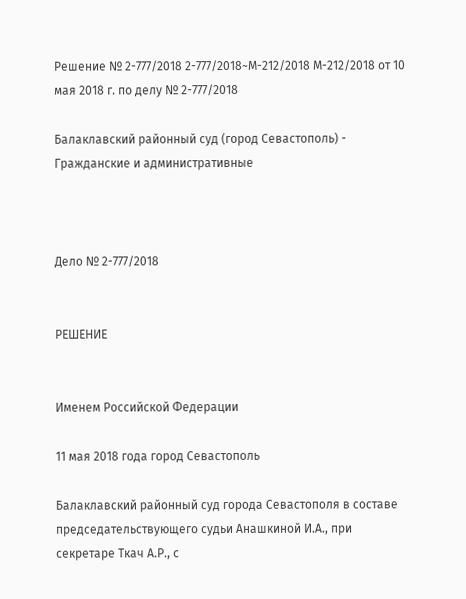Решение № 2-777/2018 2-777/2018~М-212/2018 М-212/2018 от 10 мая 2018 г. по делу № 2-777/2018

Балаклавский районный суд (город Севастополь) - Гражданские и административные



Дело № 2-777/2018


РЕШЕНИЕ


Именем Российской Федерации

11 мая 2018 года город Севастополь

Балаклавский районный суд города Севастополя в составе председательствующего судьи Анашкиной И.А., при секретаре Ткач А.Р., с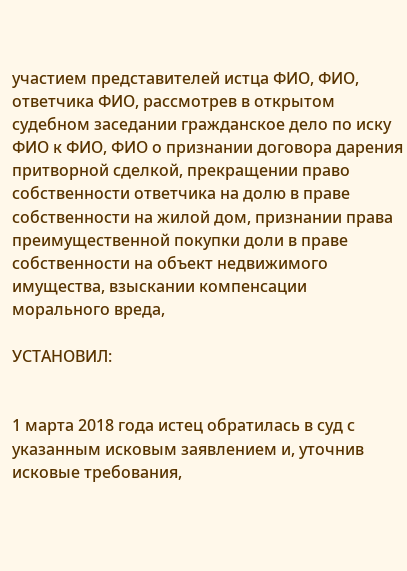участием представителей истца ФИО, ФИО, ответчика ФИО, рассмотрев в открытом судебном заседании гражданское дело по иску ФИО к ФИО, ФИО о признании договора дарения притворной сделкой, прекращении право собственности ответчика на долю в праве собственности на жилой дом, признании права преимущественной покупки доли в праве собственности на объект недвижимого имущества, взыскании компенсации морального вреда,

УСТАНОВИЛ:


1 марта 2018 года истец обратилась в суд с указанным исковым заявлением и, уточнив исковые требования,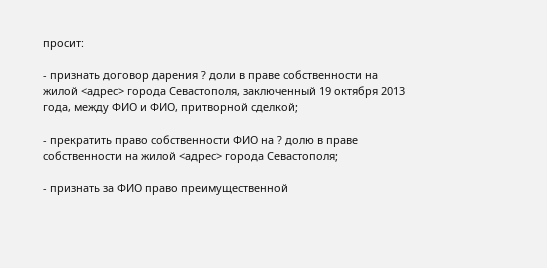просит:

- признать договор дарения ? доли в праве собственности на жилой <адрес> города Севастополя, заключенный 19 октября 2013 года, между ФИО и ФИО, притворной сделкой;

- прекратить право собственности ФИО на ? долю в праве собственности на жилой <адрес> города Севастополя;

- признать за ФИО право преимущественной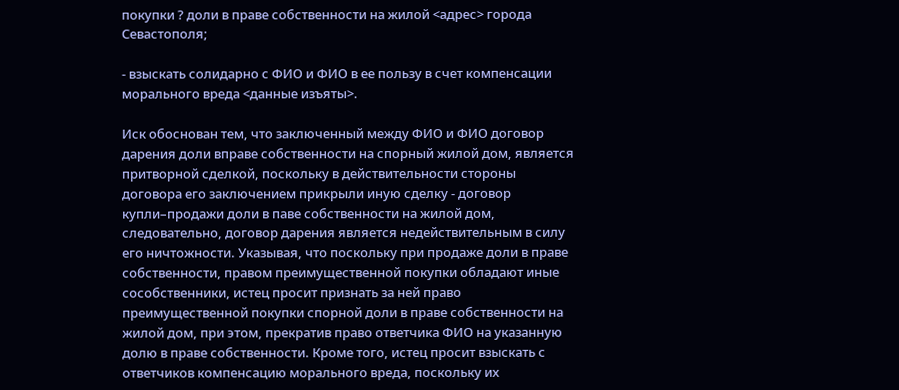покупки ? доли в праве собственности на жилой <адрес> города Севастополя;

- взыскать солидарно с ФИО и ФИО в ее пользу в счет компенсации морального вреда <данные изъяты>.

Иск обоснован тем, что заключенный между ФИО и ФИО договор дарения доли вправе собственности на спорный жилой дом, является притворной сделкой, поскольку в действительности стороны договора его заключением прикрыли иную сделку - договор купли–продажи доли в паве собственности на жилой дом, следовательно, договор дарения является недействительным в силу его ничтожности. Указывая, что поскольку при продаже доли в праве собственности, правом преимущественной покупки обладают иные сособственники, истец просит признать за ней право преимущественной покупки спорной доли в праве собственности на жилой дом, при этом, прекратив право ответчика ФИО на указанную долю в праве собственности. Кроме того, истец просит взыскать с ответчиков компенсацию морального вреда, поскольку их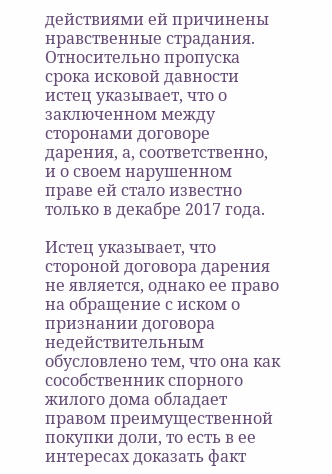действиями ей причинены нравственные страдания. Относительно пропуска срока исковой давности истец указывает, что о заключенном между сторонами договоре дарения, а, соответственно, и о своем нарушенном праве ей стало известно только в декабре 2017 года.

Истец указывает, что стороной договора дарения не является, однако ее право на обращение с иском о признании договора недействительным обусловлено тем, что она как сособственник спорного жилого дома обладает правом преимущественной покупки доли, то есть в ее интересах доказать факт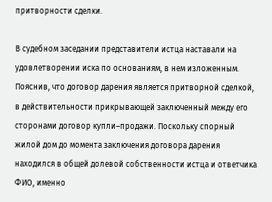притворности сделки.

В судебном заседании представители истца наставали на удовлетворении иска по основаниям, в нем изложенным. Пояснив, что договор дарения является притворной сделкой, в действительности прикрывающей заключенный между его сторонами договор купли–продажи. Поскольку спорный жилой дом до момента заключения договора дарения находился в общей долевой собственности истца и ответчика ФИО, именно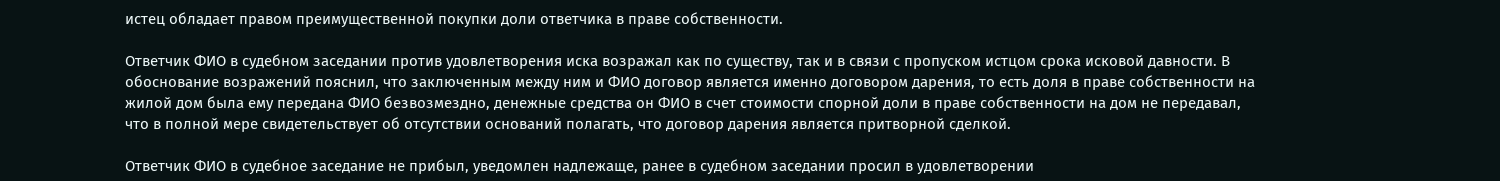истец обладает правом преимущественной покупки доли ответчика в праве собственности.

Ответчик ФИО в судебном заседании против удовлетворения иска возражал как по существу, так и в связи с пропуском истцом срока исковой давности. В обоснование возражений пояснил, что заключенным между ним и ФИО договор является именно договором дарения, то есть доля в праве собственности на жилой дом была ему передана ФИО безвозмездно, денежные средства он ФИО в счет стоимости спорной доли в праве собственности на дом не передавал, что в полной мере свидетельствует об отсутствии оснований полагать, что договор дарения является притворной сделкой.

Ответчик ФИО в судебное заседание не прибыл, уведомлен надлежаще, ранее в судебном заседании просил в удовлетворении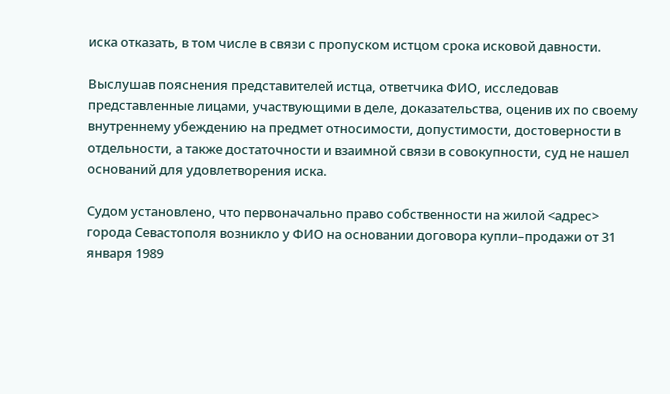иска отказать, в том числе в связи с пропуском истцом срока исковой давности.

Выслушав пояснения представителей истца, ответчика ФИО, исследовав представленные лицами, участвующими в деле, доказательства, оценив их по своему внутреннему убеждению на предмет относимости, допустимости, достоверности в отдельности, а также достаточности и взаимной связи в совокупности, суд не нашел оснований для удовлетворения иска.

Судом установлено, что первоначально право собственности на жилой <адрес> города Севастополя возникло у ФИО на основании договора купли–продажи от 31 января 1989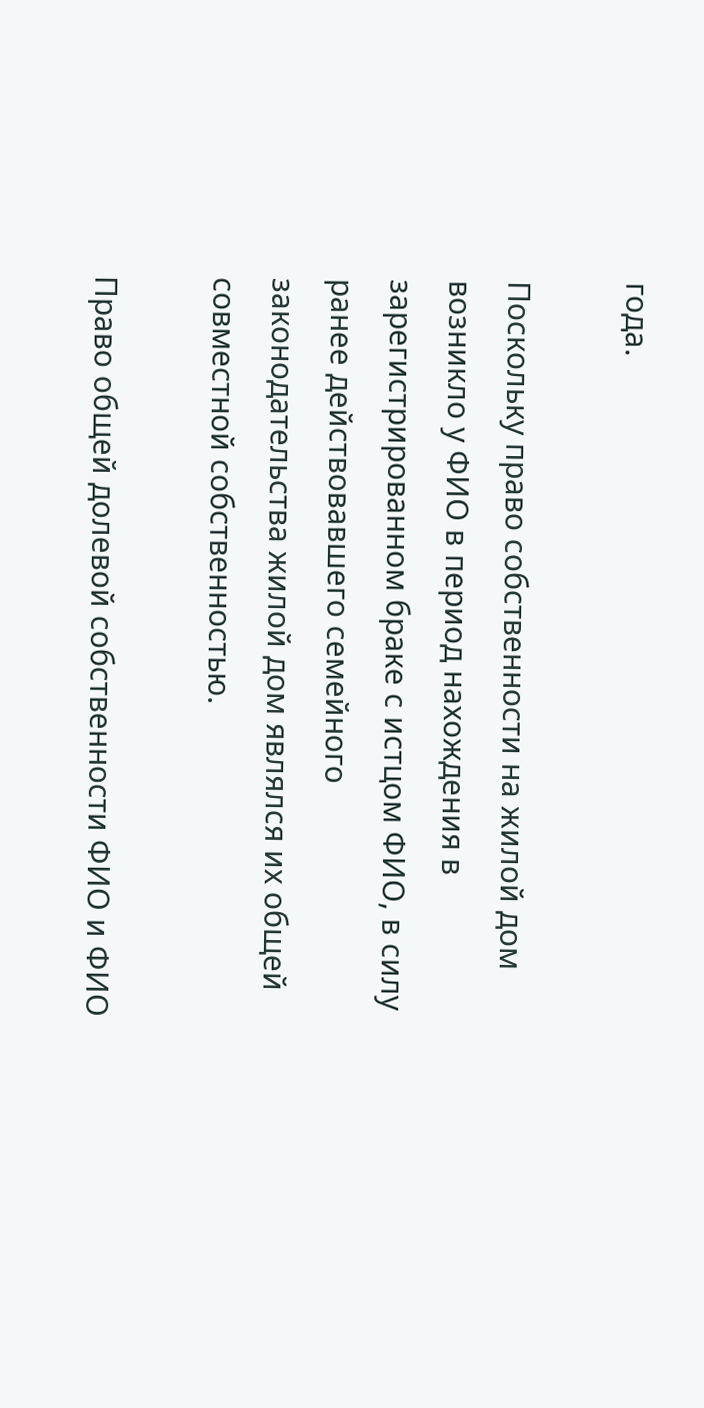года.

Поскольку право собственности на жилой дом возникло у ФИО в период нахождения в зарегистрированном браке с истцом ФИО, в силу ранее действовавшего семейного законодательства жилой дом являлся их общей совместной собственностью.

Право общей долевой собственности ФИО и ФИО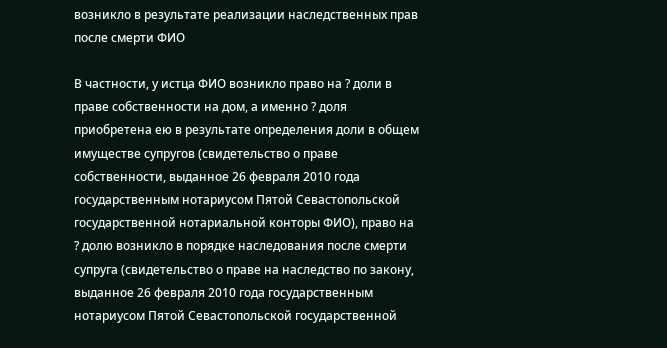возникло в результате реализации наследственных прав после смерти ФИО

В частности, у истца ФИО возникло право на ? доли в праве собственности на дом, а именно ? доля приобретена ею в результате определения доли в общем имуществе супругов (свидетельство о праве собственности, выданное 26 февраля 2010 года государственным нотариусом Пятой Севастопольской государственной нотариальной конторы ФИО), право на ? долю возникло в порядке наследования после смерти супруга (свидетельство о праве на наследство по закону, выданное 26 февраля 2010 года государственным нотариусом Пятой Севастопольской государственной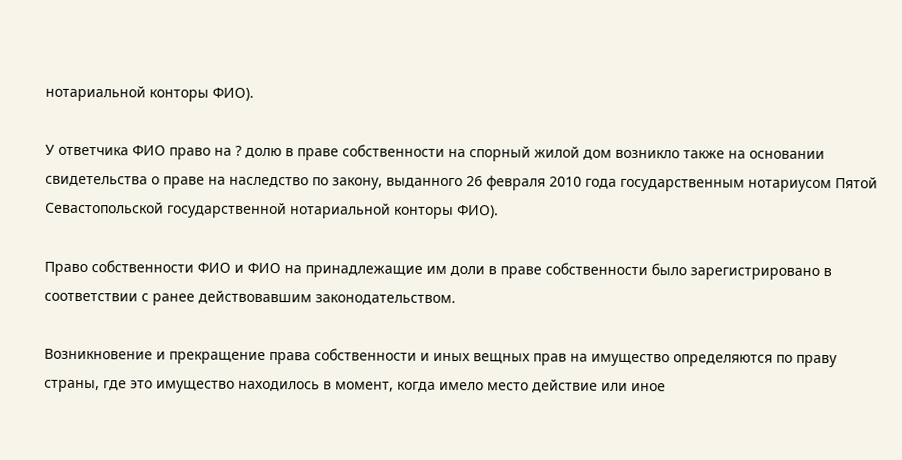нотариальной конторы ФИО).

У ответчика ФИО право на ? долю в праве собственности на спорный жилой дом возникло также на основании свидетельства о праве на наследство по закону, выданного 26 февраля 2010 года государственным нотариусом Пятой Севастопольской государственной нотариальной конторы ФИО).

Право собственности ФИО и ФИО на принадлежащие им доли в праве собственности было зарегистрировано в соответствии с ранее действовавшим законодательством.

Возникновение и прекращение права собственности и иных вещных прав на имущество определяются по праву страны, где это имущество находилось в момент, когда имело место действие или иное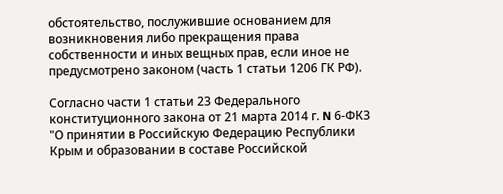обстоятельство, послужившие основанием для возникновения либо прекращения права собственности и иных вещных прав, если иное не предусмотрено законом (часть 1 статьи 1206 ГК РФ).

Согласно части 1 статьи 23 Федерального конституционного закона от 21 марта 2014 г. N 6-ФКЗ "О принятии в Российскую Федерацию Республики Крым и образовании в составе Российской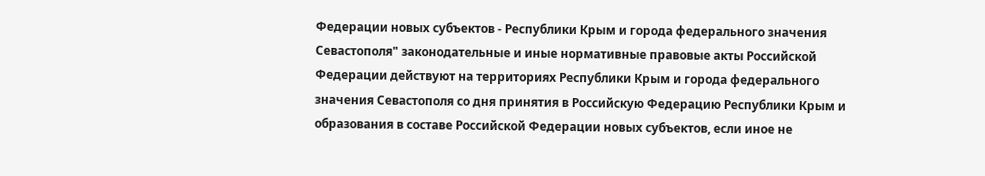Федерации новых субъектов - Республики Крым и города федерального значения Севастополя" законодательные и иные нормативные правовые акты Российской Федерации действуют на территориях Республики Крым и города федерального значения Севастополя со дня принятия в Российскую Федерацию Республики Крым и образования в составе Российской Федерации новых субъектов, если иное не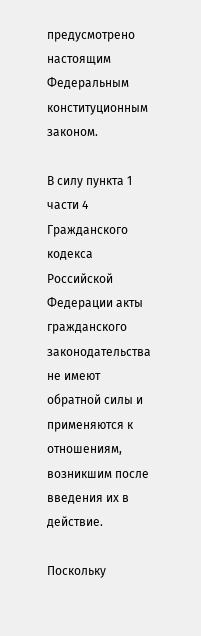предусмотрено настоящим Федеральным конституционным законом.

В силу пункта 1 части 4 Гражданского кодекса Российской Федерации акты гражданского законодательства не имеют обратной силы и применяются к отношениям, возникшим после введения их в действие.

Поскольку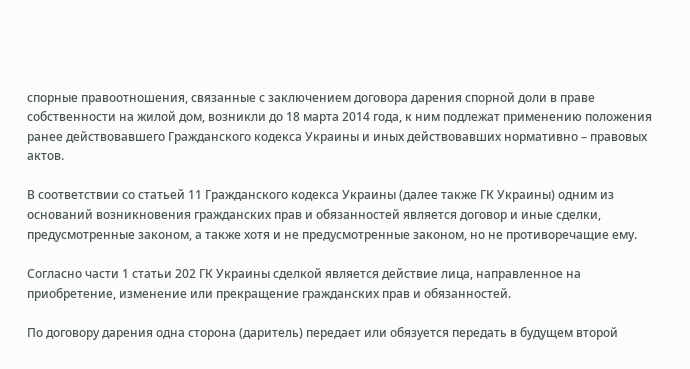спорные правоотношения, связанные с заключением договора дарения спорной доли в праве собственности на жилой дом, возникли до 18 марта 2014 года, к ним подлежат применению положения ранее действовавшего Гражданского кодекса Украины и иных действовавших нормативно – правовых актов.

В соответствии со статьей 11 Гражданского кодекса Украины (далее также ГК Украины) одним из оснований возникновения гражданских прав и обязанностей является договор и иные сделки, предусмотренные законом, а также хотя и не предусмотренные законом, но не противоречащие ему.

Согласно части 1 статьи 202 ГК Украины сделкой является действие лица, направленное на приобретение, изменение или прекращение гражданских прав и обязанностей.

По договору дарения одна сторона (даритель) передает или обязуется передать в будущем второй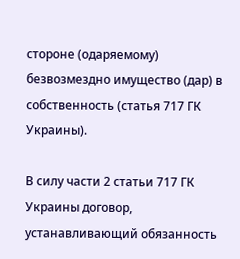стороне (одаряемому) безвозмездно имущество (дар) в собственность (статья 717 ГК Украины).

В силу части 2 статьи 717 ГК Украины договор, устанавливающий обязанность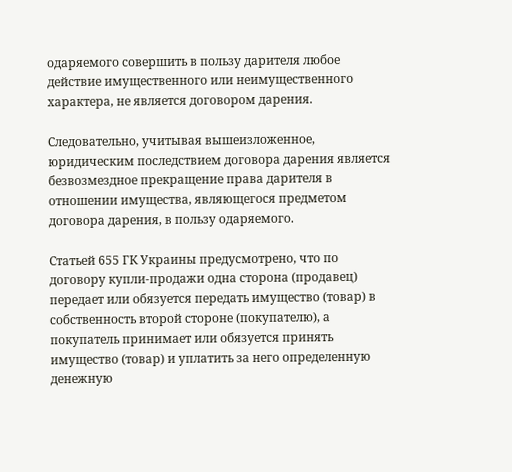одаряемого совершить в пользу дарителя любое действие имущественного или неимущественного характера, не является договором дарения.

Следовательно, учитывая вышеизложенное, юридическим последствием договора дарения является безвозмездное прекращение права дарителя в отношении имущества, являющегося предметом договора дарения, в пользу одаряемого.

Статьей 655 ГК Украины предусмотрено, что по договору купли-продажи одна сторона (продавец) передает или обязуется передать имущество (товар) в собственность второй стороне (покупателю), а покупатель принимает или обязуется принять имущество (товар) и уплатить за него определенную денежную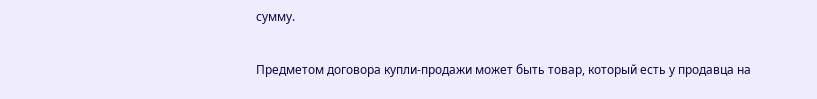сумму.

Предметом договора купли-продажи может быть товар, который есть у продавца на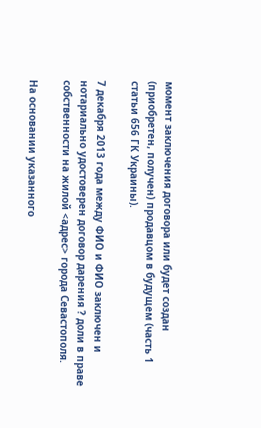момент заключения договора или будет создан (приобретен, получен) продавцом в будущем (часть 1 статьи 656 ГК Украины).

7 декабря 2013 года между ФИО и ФИО заключен и нотариально удостоверен договор дарения ? доли в праве собственности на жилой <адрес> города Севастополя.

На основании указанного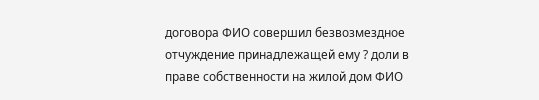договора ФИО совершил безвозмездное отчуждение принадлежащей ему ? доли в праве собственности на жилой дом ФИО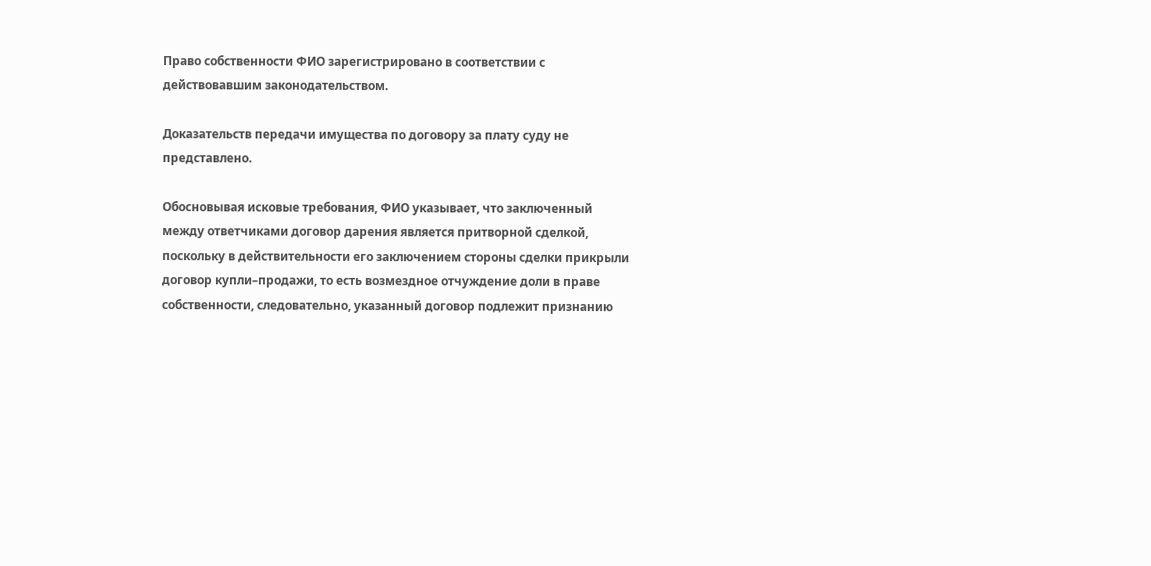Право собственности ФИО зарегистрировано в соответствии с действовавшим законодательством.

Доказательств передачи имущества по договору за плату суду не представлено.

Обосновывая исковые требования, ФИО указывает, что заключенный между ответчиками договор дарения является притворной сделкой, поскольку в действительности его заключением стороны сделки прикрыли договор купли–продажи, то есть возмездное отчуждение доли в праве собственности, следовательно, указанный договор подлежит признанию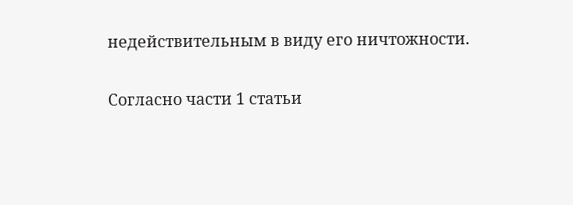недействительным в виду его ничтожности.

Согласно части 1 статьи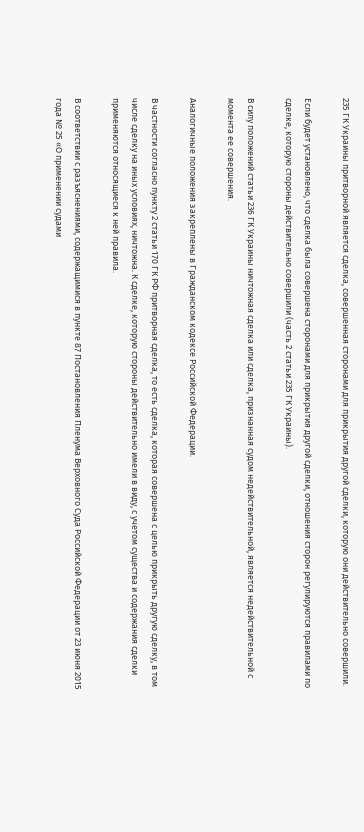235 ГК Украины притворной является сделка, совершенная сторонами для прикрытия другой сделки, которую они действительно совершили.

Если будет установлено, что сделка была совершена сторонами для прикрытия другой сделки, отношения сторон регулируются правилами по сделке, которую стороны действительно совершили (часть 2 статьи 235 ГК Украины).

В силу положений статьи 236 ГК Украины ничтожная сделка или сделка, признанная судом недействительной, является недействительной с момента ее совершения.

Аналогичные положения закреплены в Гражданском кодексе Российской Федерации.

В частности согласно пункту 2 статьи 170 ГК РФ притворная сделка, то есть сделка, которая совершена с целью прикрыть другую сделку, в том числе сделку на иных условиях, ничтожна. К сделке, которую стороны действительно имели в виду, с учетом существа и содержания сделки применяются относящиеся к ней правила.

В соответствии с разъяснениями, содержащимися в пункте 87 Постановления Пленума Верховного Суда Российской Федерации от 23 июня 2015 года № 25 «О применении судами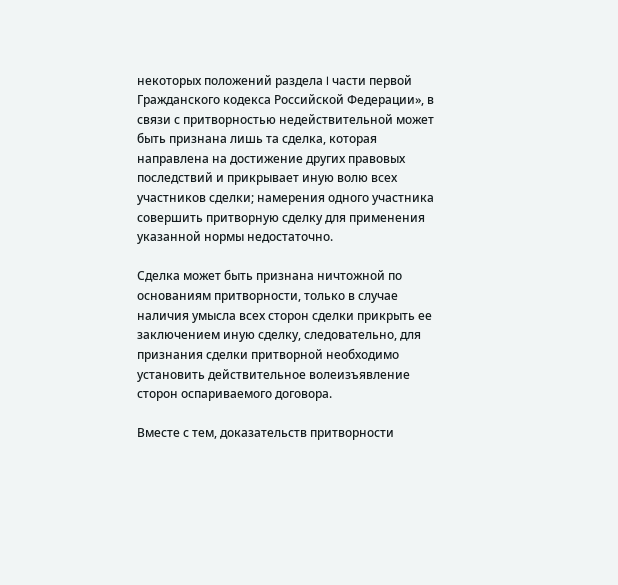некоторых положений раздела I части первой Гражданского кодекса Российской Федерации», в связи с притворностью недействительной может быть признана лишь та сделка, которая направлена на достижение других правовых последствий и прикрывает иную волю всех участников сделки; намерения одного участника совершить притворную сделку для применения указанной нормы недостаточно.

Сделка может быть признана ничтожной по основаниям притворности, только в случае наличия умысла всех сторон сделки прикрыть ее заключением иную сделку, следовательно, для признания сделки притворной необходимо установить действительное волеизъявление сторон оспариваемого договора.

Вместе с тем, доказательств притворности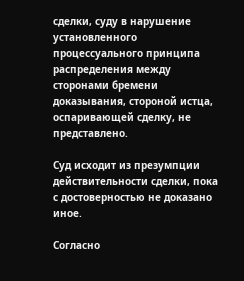сделки, суду в нарушение установленного процессуального принципа распределения между сторонами бремени доказывания, стороной истца, оспаривающей сделку, не представлено.

Суд исходит из презумпции действительности сделки, пока с достоверностью не доказано иное.

Согласно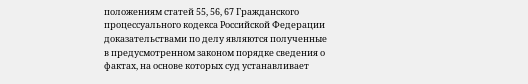положениям статей 55, 56, 67 Гражданского процессуального кодекса Российской Федерации доказательствами по делу являются полученные в предусмотренном законом порядке сведения о фактах, на основе которых суд устанавливает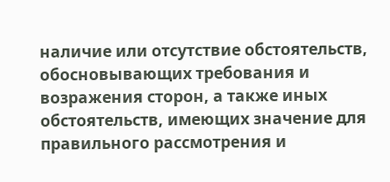наличие или отсутствие обстоятельств, обосновывающих требования и возражения сторон, а также иных обстоятельств, имеющих значение для правильного рассмотрения и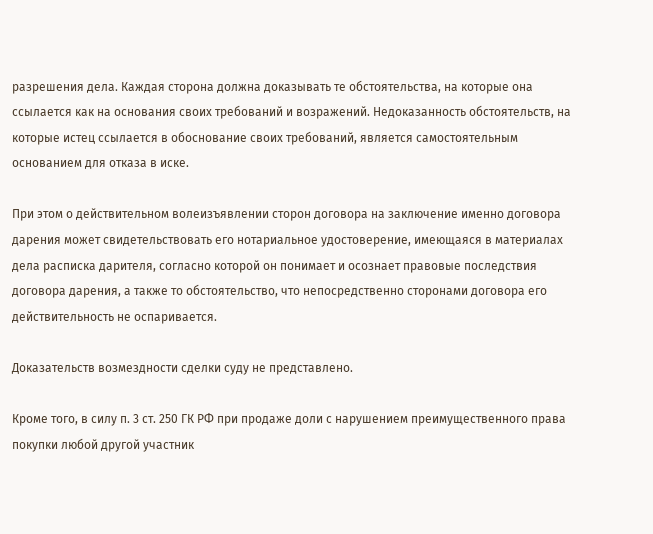разрешения дела. Каждая сторона должна доказывать те обстоятельства, на которые она ссылается как на основания своих требований и возражений. Недоказанность обстоятельств, на которые истец ссылается в обоснование своих требований, является самостоятельным основанием для отказа в иске.

При этом о действительном волеизъявлении сторон договора на заключение именно договора дарения может свидетельствовать его нотариальное удостоверение, имеющаяся в материалах дела расписка дарителя, согласно которой он понимает и осознает правовые последствия договора дарения, а также то обстоятельство, что непосредственно сторонами договора его действительность не оспаривается.

Доказательств возмездности сделки суду не представлено.

Кроме того, в силу п. 3 ст. 250 ГК РФ при продаже доли с нарушением преимущественного права покупки любой другой участник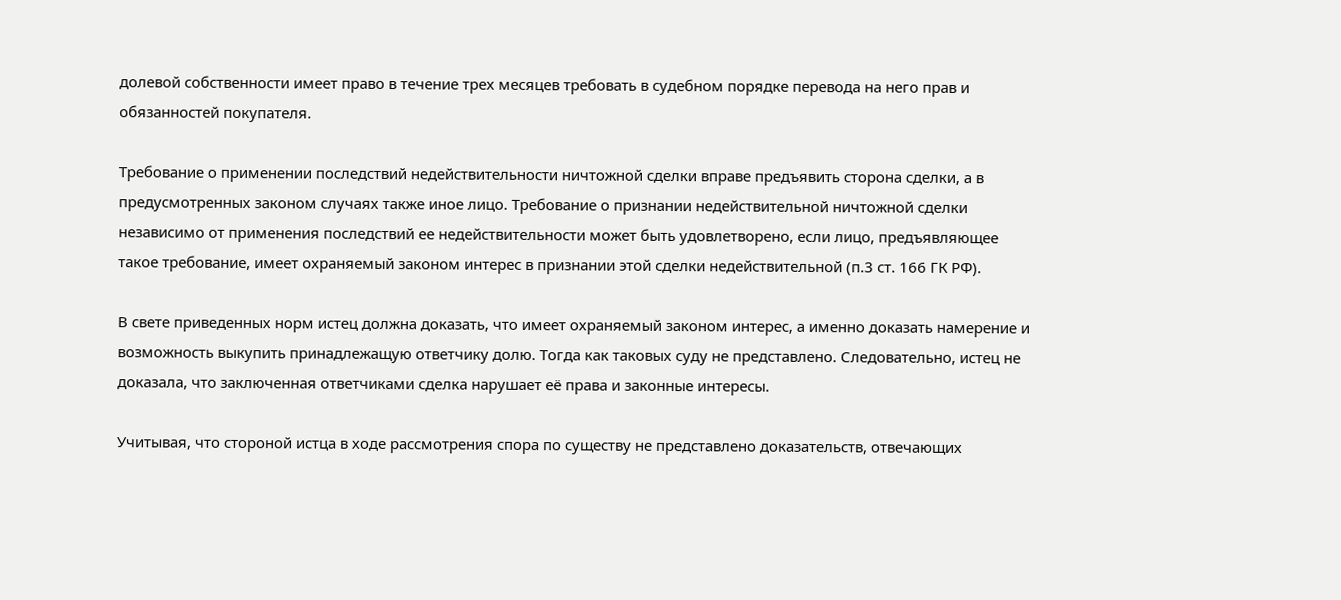долевой собственности имеет право в течение трех месяцев требовать в судебном порядке перевода на него прав и обязанностей покупателя.

Требование о применении последствий недействительности ничтожной сделки вправе предъявить сторона сделки, а в предусмотренных законом случаях также иное лицо. Требование о признании недействительной ничтожной сделки независимо от применения последствий ее недействительности может быть удовлетворено, если лицо, предъявляющее такое требование, имеет охраняемый законом интерес в признании этой сделки недействительной (п.3 ст. 166 ГК РФ).

В свете приведенных норм истец должна доказать, что имеет охраняемый законом интерес, а именно доказать намерение и возможность выкупить принадлежащую ответчику долю. Тогда как таковых суду не представлено. Следовательно, истец не доказала, что заключенная ответчиками сделка нарушает её права и законные интересы.

Учитывая, что стороной истца в ходе рассмотрения спора по существу не представлено доказательств, отвечающих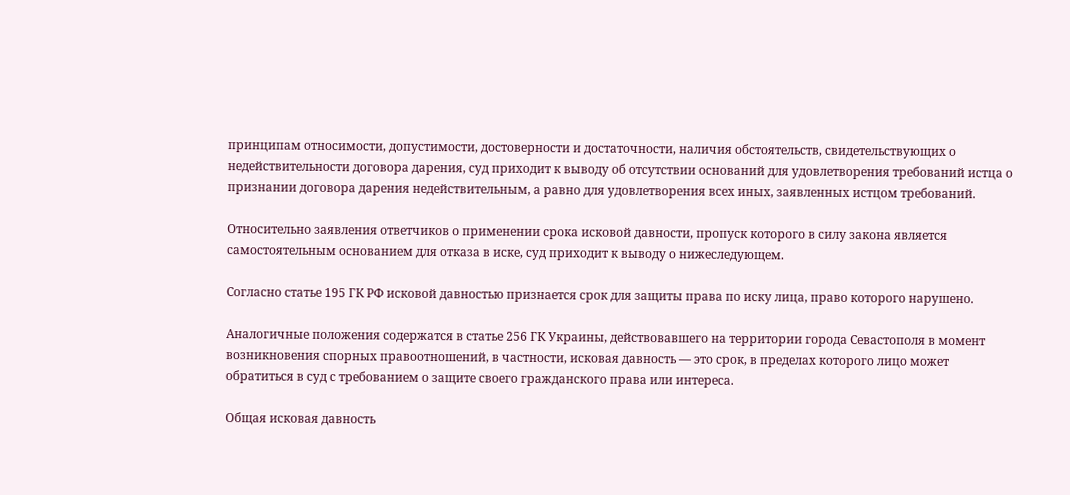принципам относимости, допустимости, достоверности и достаточности, наличия обстоятельств, свидетельствующих о недействительности договора дарения, суд приходит к выводу об отсутствии оснований для удовлетворения требований истца о признании договора дарения недействительным, а равно для удовлетворения всех иных, заявленных истцом требований.

Относительно заявления ответчиков о применении срока исковой давности, пропуск которого в силу закона является самостоятельным основанием для отказа в иске, суд приходит к выводу о нижеследующем.

Согласно статье 195 ГК РФ исковой давностью признается срок для защиты права по иску лица, право которого нарушено.

Аналогичные положения содержатся в статье 256 ГК Украины, действовавшего на территории города Севастополя в момент возникновения спорных правоотношений, в частности, исковая давность — это срок, в пределах которого лицо может обратиться в суд с требованием о защите своего гражданского права или интереса.

Общая исковая давность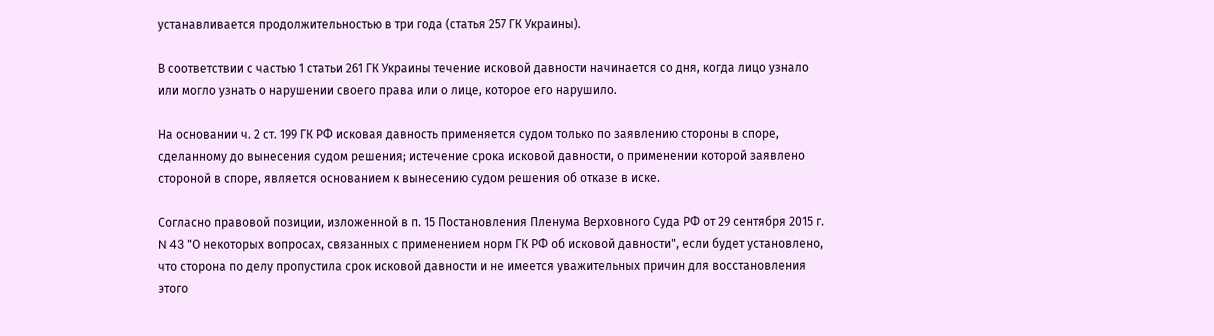устанавливается продолжительностью в три года (статья 257 ГК Украины).

В соответствии с частью 1 статьи 261 ГК Украины течение исковой давности начинается со дня, когда лицо узнало или могло узнать о нарушении своего права или о лице, которое его нарушило.

На основании ч. 2 ст. 199 ГК РФ исковая давность применяется судом только по заявлению стороны в споре, сделанному до вынесения судом решения; истечение срока исковой давности, о применении которой заявлено стороной в споре, является основанием к вынесению судом решения об отказе в иске.

Согласно правовой позиции, изложенной в п. 15 Постановления Пленума Верховного Суда РФ от 29 сентября 2015 г. N 43 "О некоторых вопросах, связанных с применением норм ГК РФ об исковой давности", если будет установлено, что сторона по делу пропустила срок исковой давности и не имеется уважительных причин для восстановления этого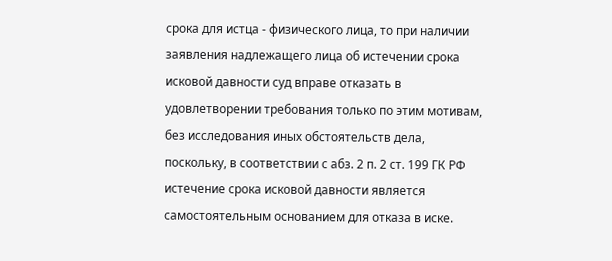срока для истца - физического лица, то при наличии заявления надлежащего лица об истечении срока исковой давности суд вправе отказать в удовлетворении требования только по этим мотивам, без исследования иных обстоятельств дела, поскольку, в соответствии с абз. 2 п. 2 ст. 199 ГК РФ истечение срока исковой давности является самостоятельным основанием для отказа в иске.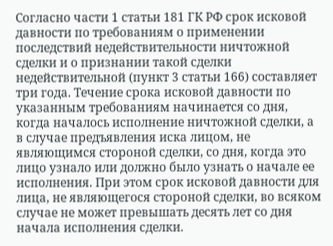Согласно части 1 статьи 181 ГК РФ срок исковой давности по требованиям о применении последствий недействительности ничтожной сделки и о признании такой сделки недействительной (пункт 3 статьи 166) составляет три года. Течение срока исковой давности по указанным требованиям начинается со дня, когда началось исполнение ничтожной сделки, а в случае предъявления иска лицом, не являющимся стороной сделки, со дня, когда это лицо узнало или должно было узнать о начале ее исполнения. При этом срок исковой давности для лица, не являющегося стороной сделки, во всяком случае не может превышать десять лет со дня начала исполнения сделки.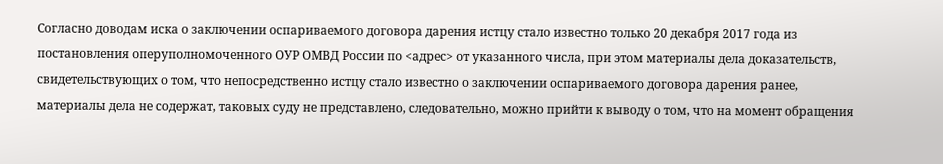Согласно доводам иска о заключении оспариваемого договора дарения истцу стало известно только 20 декабря 2017 года из постановления оперуполномоченного ОУР ОМВД России по <адрес> от указанного числа, при этом материалы дела доказательств, свидетельствующих о том, что непосредственно истцу стало известно о заключении оспариваемого договора дарения ранее, материалы дела не содержат, таковых суду не представлено, следовательно, можно прийти к выводу о том, что на момент обращения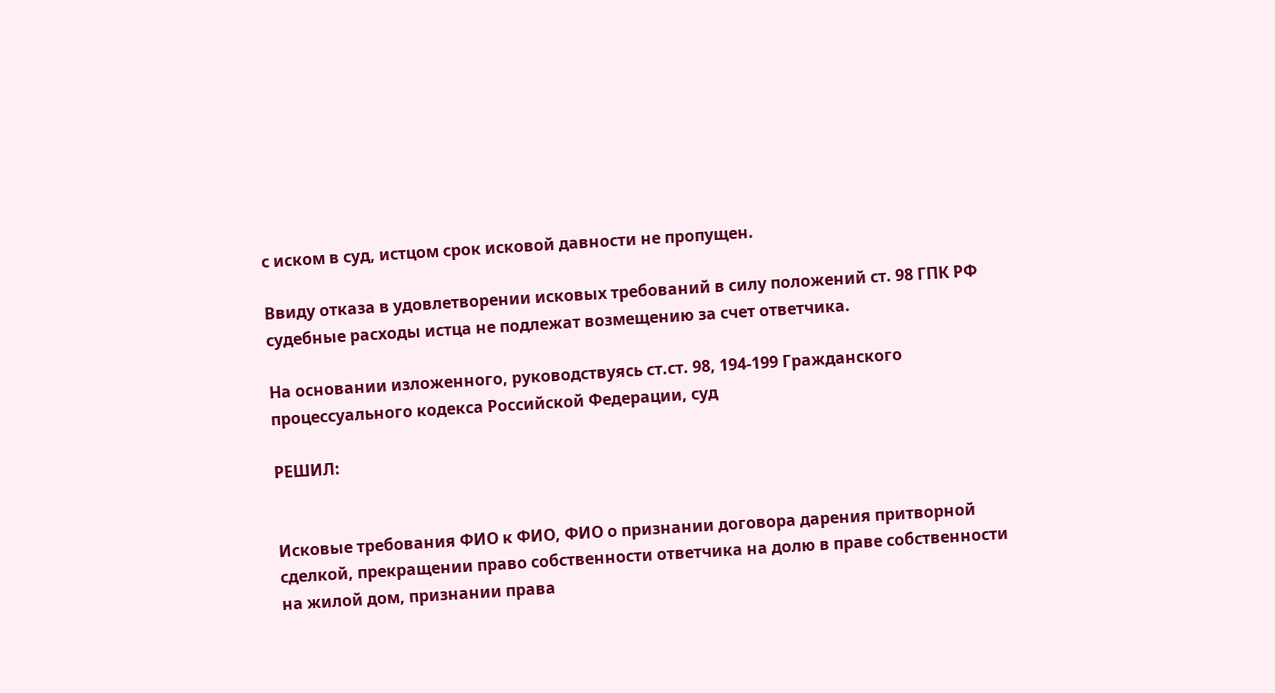с иском в суд, истцом срок исковой давности не пропущен.

Ввиду отказа в удовлетворении исковых требований в силу положений ст. 98 ГПК РФ судебные расходы истца не подлежат возмещению за счет ответчика.

На основании изложенного, руководствуясь ст.ст. 98, 194-199 Гражданского процессуального кодекса Российской Федерации, суд

РЕШИЛ:


Исковые требования ФИО к ФИО, ФИО о признании договора дарения притворной сделкой, прекращении право собственности ответчика на долю в праве собственности на жилой дом, признании права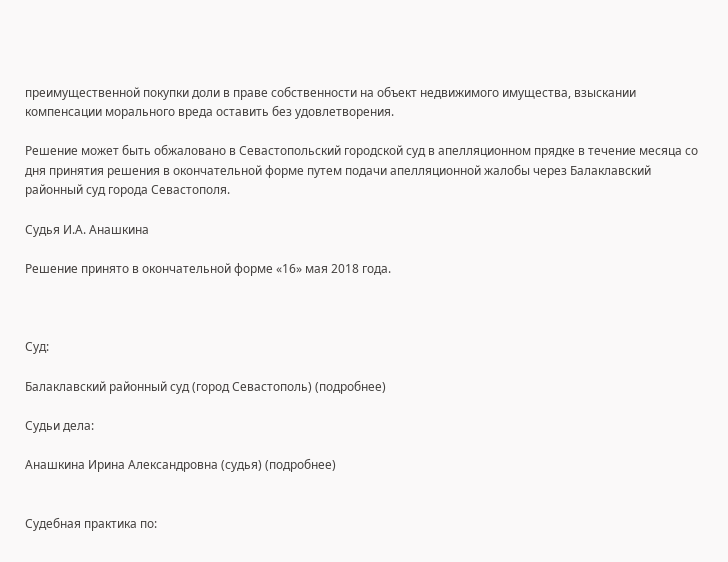преимущественной покупки доли в праве собственности на объект недвижимого имущества, взыскании компенсации морального вреда оставить без удовлетворения.

Решение может быть обжаловано в Севастопольский городской суд в апелляционном прядке в течение месяца со дня принятия решения в окончательной форме путем подачи апелляционной жалобы через Балаклавский районный суд города Севастополя.

Судья И.А. Анашкина

Решение принято в окончательной форме «16» мая 2018 года.



Суд:

Балаклавский районный суд (город Севастополь) (подробнее)

Судьи дела:

Анашкина Ирина Александровна (судья) (подробнее)


Судебная практика по: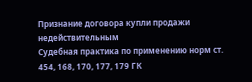Признание договора купли продажи недействительным
Судебная практика по применению норм ст. 454, 168, 170, 177, 179 ГК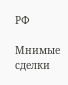РФ

Мнимые сделки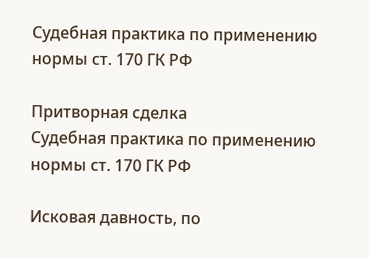Судебная практика по применению нормы ст. 170 ГК РФ

Притворная сделка
Судебная практика по применению нормы ст. 170 ГК РФ

Исковая давность, по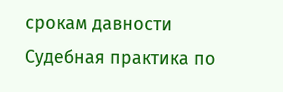срокам давности
Судебная практика по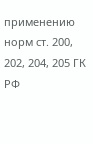применению норм ст. 200, 202, 204, 205 ГК РФ